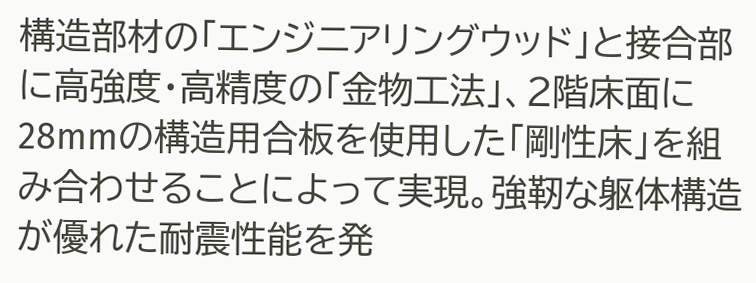構造部材の「エンジニアリングウッド」と接合部に高強度・高精度の「金物工法」、2階床面に28mmの構造用合板を使用した「剛性床」を組み合わせることによって実現。強靭な躯体構造が優れた耐震性能を発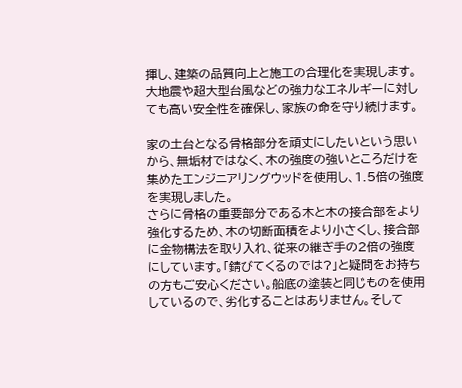揮し、建築の品質向上と施工の合理化を実現します。大地震や超大型台風などの強力なエネルギーに対しても高い安全性を確保し、家族の命を守り続けます。

家の土台となる骨格部分を頑丈にしたいという思いから、無垢材ではなく、木の強度の強いところだけを集めたエンジニアリングウッドを使用し、1.5倍の強度を実現しました。
さらに骨格の重要部分である木と木の接合部をより強化するため、木の切断面積をより小さくし、接合部に金物構法を取り入れ、従来の継ぎ手の2倍の強度にしています。「錆びてくるのでは?」と疑問をお持ちの方もご安心ください。船底の塗装と同じものを使用しているので、劣化することはありません。そして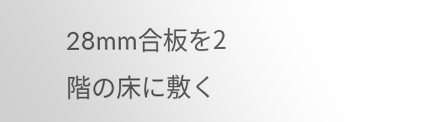28mm合板を2階の床に敷く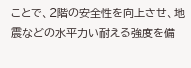ことで、2階の安全性を向上させ、地震などの水平力い耐える強度を備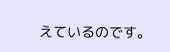えているのです。